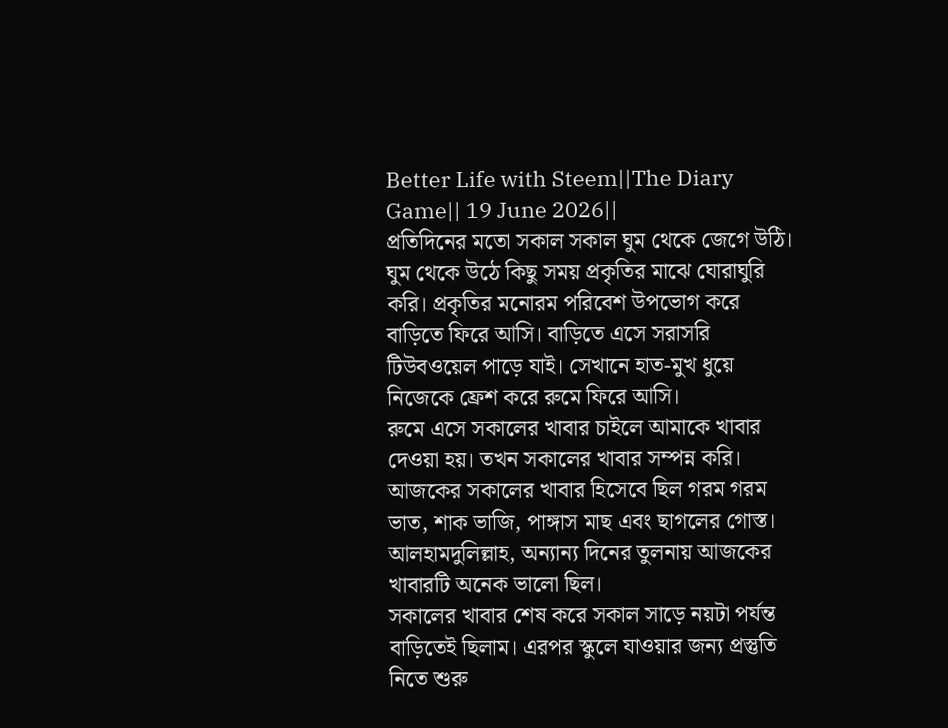Better Life with Steem||The Diary Game|| 19 June 2026||
প্রতিদিনের মতো সকাল সকাল ঘুম থেকে জেগে উঠি। ঘুম থেকে উঠে কিছু সময় প্রকৃতির মাঝে ঘোরাঘুরি করি। প্রকৃতির মনোরম পরিবেশ উপভোগ করে বাড়িতে ফিরে আসি। বাড়িতে এসে সরাসরি টিউবওয়েল পাড়ে যাই। সেখানে হাত-মুখ ধুয়ে নিজেকে ফ্রেশ করে রুমে ফিরে আসি।
রুমে এসে সকালের খাবার চাইলে আমাকে খাবার দেওয়া হয়। তখন সকালের খাবার সম্পন্ন করি। আজকের সকালের খাবার হিসেবে ছিল গরম গরম ভাত, শাক ভাজি, পাঙ্গাস মাছ এবং ছাগলের গোস্ত। আলহামদুলিল্লাহ, অন্যান্য দিনের তুলনায় আজকের খাবারটি অনেক ভালো ছিল।
সকালের খাবার শেষ করে সকাল সাড়ে নয়টা পর্যন্ত বাড়িতেই ছিলাম। এরপর স্কুলে যাওয়ার জন্য প্রস্তুতি নিতে শুরু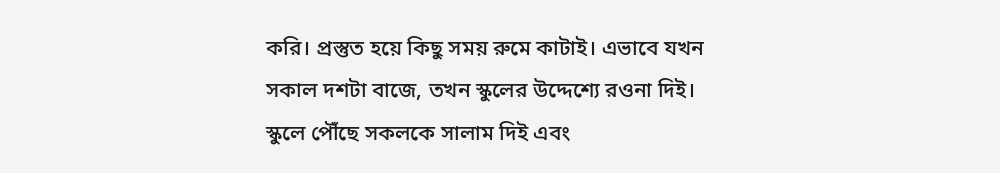করি। প্রস্তুত হয়ে কিছু সময় রুমে কাটাই। এভাবে যখন সকাল দশটা বাজে, তখন স্কুলের উদ্দেশ্যে রওনা দিই।
স্কুলে পৌঁছে সকলকে সালাম দিই এবং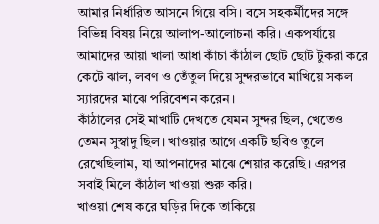আমার নির্ধারিত আসনে গিয়ে বসি। বসে সহকর্মীদের সঙ্গে বিভিন্ন বিষয় নিয়ে আলাপ-আলোচনা করি। একপর্যায়ে আমাদের আয়া খালা আধা কাঁচা কাঁঠাল ছোট ছোট টুকরা করে কেটে ঝাল, লবণ ও তেঁতুল দিয়ে সুন্দরভাবে মাখিয়ে সকল স্যারদের মাঝে পরিবেশন করেন।
কাঁঠালের সেই মাখাটি দেখতে যেমন সুন্দর ছিল, খেতেও তেমন সুস্বাদু ছিল। খাওয়ার আগে একটি ছবিও তুলে রেখেছিলাম, যা আপনাদের মাঝে শেয়ার করেছি। এরপর সবাই মিলে কাঁঠাল খাওয়া শুরু করি।
খাওয়া শেষ করে ঘড়ির দিকে তাকিয়ে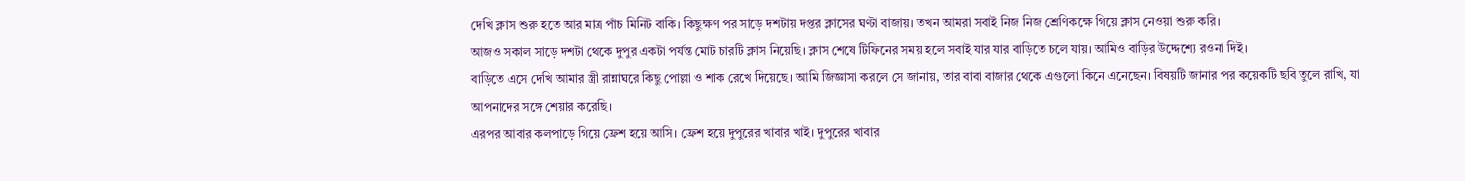দেখি ক্লাস শুরু হতে আর মাত্র পাঁচ মিনিট বাকি। কিছুক্ষণ পর সাড়ে দশটায় দপ্তর ক্লাসের ঘণ্টা বাজায়। তখন আমরা সবাই নিজ নিজ শ্রেণিকক্ষে গিয়ে ক্লাস নেওয়া শুরু করি।
আজও সকাল সাড়ে দশটা থেকে দুপুর একটা পর্যন্ত মোট চারটি ক্লাস নিয়েছি। ক্লাস শেষে টিফিনের সময় হলে সবাই যার যার বাড়িতে চলে যায়। আমিও বাড়ির উদ্দেশ্যে রওনা দিই।
বাড়িতে এসে দেখি আমার স্ত্রী রান্নাঘরে কিছু পোল্লা ও শাক রেখে দিয়েছে। আমি জিজ্ঞাসা করলে সে জানায়, তার বাবা বাজার থেকে এগুলো কিনে এনেছেন। বিষয়টি জানার পর কয়েকটি ছবি তুলে রাখি, যা আপনাদের সঙ্গে শেয়ার করেছি।
এরপর আবার কলপাড়ে গিয়ে ফ্রেশ হয়ে আসি। ফ্রেশ হয়ে দুপুরের খাবার খাই। দুপুরের খাবার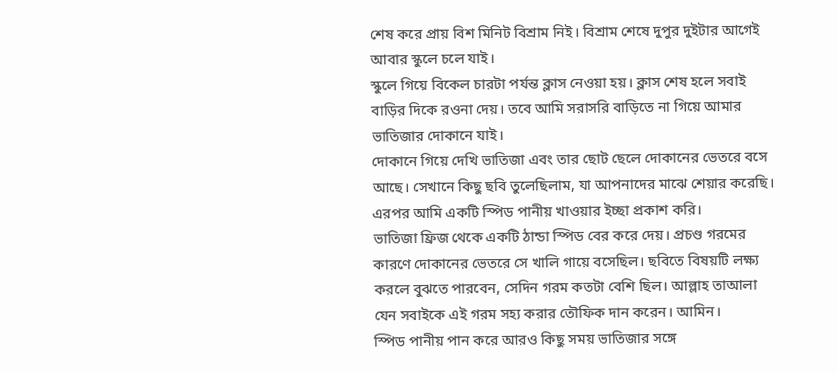শেষ করে প্রায় বিশ মিনিট বিশ্রাম নিই। বিশ্রাম শেষে দুপুর দুইটার আগেই আবার স্কুলে চলে যাই।
স্কুলে গিয়ে বিকেল চারটা পর্যন্ত ক্লাস নেওয়া হয়। ক্লাস শেষ হলে সবাই বাড়ির দিকে রওনা দেয়। তবে আমি সরাসরি বাড়িতে না গিয়ে আমার ভাতিজার দোকানে যাই।
দোকানে গিয়ে দেখি ভাতিজা এবং তার ছোট ছেলে দোকানের ভেতরে বসে আছে। সেখানে কিছু ছবি তুলেছিলাম, যা আপনাদের মাঝে শেয়ার করেছি। এরপর আমি একটি স্পিড পানীয় খাওয়ার ইচ্ছা প্রকাশ করি।
ভাতিজা ফ্রিজ থেকে একটি ঠান্ডা স্পিড বের করে দেয়। প্রচণ্ড গরমের কারণে দোকানের ভেতরে সে খালি গায়ে বসেছিল। ছবিতে বিষয়টি লক্ষ্য করলে বুঝতে পারবেন, সেদিন গরম কতটা বেশি ছিল। আল্লাহ তাআলা যেন সবাইকে এই গরম সহ্য করার তৌফিক দান করেন। আমিন।
স্পিড পানীয় পান করে আরও কিছু সময় ভাতিজার সঙ্গে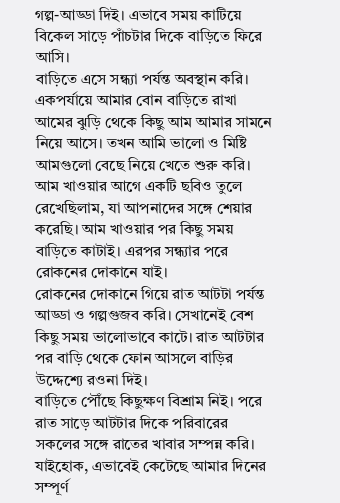গল্প-আড্ডা দিই। এভাবে সময় কাটিয়ে বিকেল সাড়ে পাঁচটার দিকে বাড়িতে ফিরে আসি।
বাড়িতে এসে সন্ধ্যা পর্যন্ত অবস্থান করি। একপর্যায়ে আমার বোন বাড়িতে রাখা আমের ঝুড়ি থেকে কিছু আম আমার সামনে নিয়ে আসে। তখন আমি ভালো ও মিষ্টি আমগুলো বেছে নিয়ে খেতে শুরু করি।
আম খাওয়ার আগে একটি ছবিও তুলে রেখেছিলাম, যা আপনাদের সঙ্গে শেয়ার করেছি। আম খাওয়ার পর কিছু সময় বাড়িতে কাটাই। এরপর সন্ধ্যার পরে রোকনের দোকানে যাই।
রোকনের দোকানে গিয়ে রাত আটটা পর্যন্ত আড্ডা ও গল্পগুজব করি। সেখানেই বেশ কিছু সময় ভালোভাবে কাটে। রাত আটটার পর বাড়ি থেকে ফোন আসলে বাড়ির উদ্দেশ্যে রওনা দিই।
বাড়িতে পৌঁছে কিছুক্ষণ বিশ্রাম নিই। পরে রাত সাড়ে আটটার দিকে পরিবারের সকলের সঙ্গে রাতের খাবার সম্পন্ন করি।
যাইহোক, এভাবেই কেটেছে আমার দিনের সম্পূর্ণ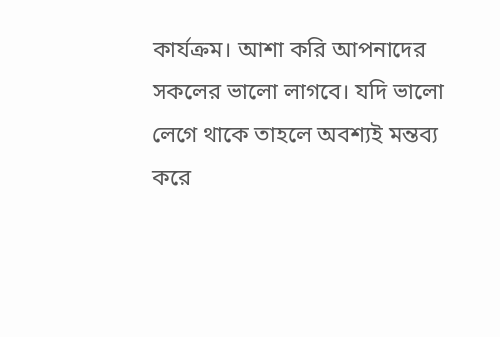কার্যক্রম। আশা করি আপনাদের সকলের ভালো লাগবে। যদি ভালো লেগে থাকে তাহলে অবশ্যই মন্তব্য করে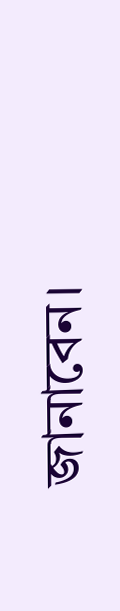জানাবেন।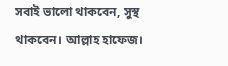সবাই ভালো থাকবেন, সুস্থ থাকবেন। আল্লাহ হাফেজ।